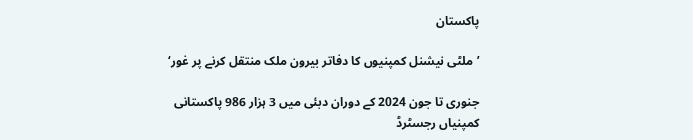پاکستان

’ملٹی نیشنل کمپنیوں کا دفاتر بیرون ملک منتقل کرنے پر غور‘

جنوری تا جون 2024 کے دوران دبئی میں 3 ہزار 986 پاکستانی کمپنیاں رجسٹرڈ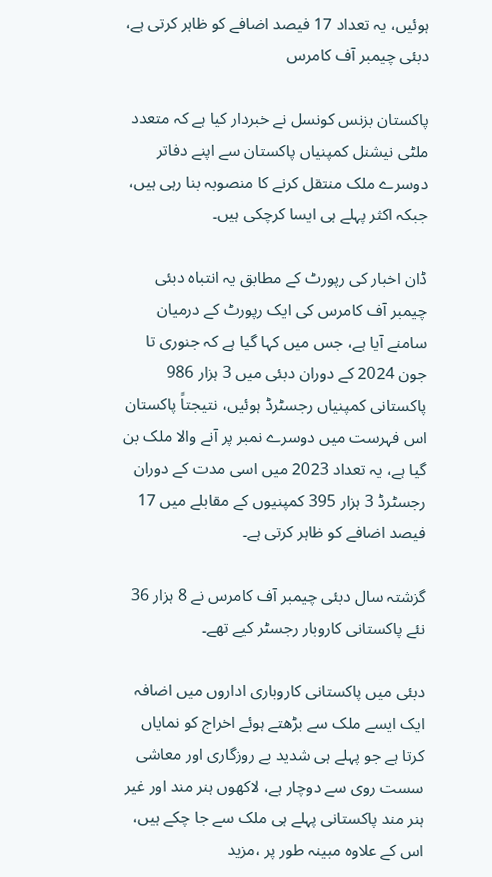ہوئیں، یہ تعداد 17 فیصد اضافے کو ظاہر کرتی ہے، دبئی چیمبر آف کامرس

پاکستان بزنس کونسل نے خبردار کیا ہے کہ متعدد ملٹی نیشنل کمپنیاں پاکستان سے اپنے دفاتر دوسرے ملک منتقل کرنے کا منصوبہ بنا رہی ہیں، جبکہ اکثر پہلے ہی ایسا کرچکی ہیں۔

ڈان اخبار کی رپورٹ کے مطابق یہ انتباہ دبئی چیمبر آف کامرس کی ایک رپورٹ کے درمیان سامنے آیا ہے، جس میں کہا گیا ہے کہ جنوری تا جون 2024 کے دوران دبئی میں 3 ہزار 986 پاکستانی کمپنیاں رجسٹرڈ ہوئیں، نتیجتاً پاکستان اس فہرست میں دوسرے نمبر پر آنے والا ملک بن گیا ہے، یہ تعداد 2023 میں اسی مدت کے دوران رجسٹرڈ 3 ہزار 395 کمپنیوں کے مقابلے میں 17 فیصد اضافے کو ظاہر کرتی ہے۔

گزشتہ سال دبئی چیمبر آف کامرس نے 8 ہزار 36 نئے پاکستانی کاروبار رجسٹر کیے تھے۔

دبئی میں پاکستانی کاروباری اداروں میں اضافہ ایک ایسے ملک سے بڑھتے ہوئے اخراج کو نمایاں کرتا ہے جو پہلے ہی شدید بے روزگاری اور معاشی سست روی سے دوچار ہے، لاکھوں ہنر مند اور غیر ہنر مند پاکستانی پہلے ہی ملک سے جا چکے ہیں، اس کے علاوہ مبینہ طور پر ،مزید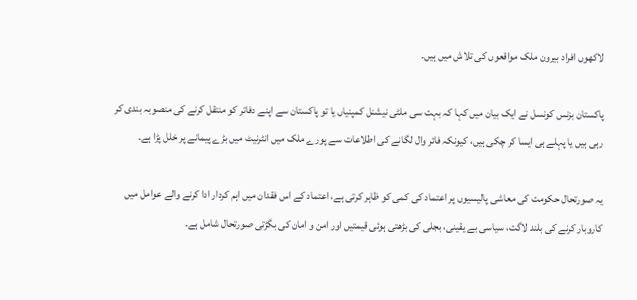لاکھوں افراد بیرون ملک مواقعوں کی تلاش میں ہیں۔

پاکستان بزنس کونسل نے ایک بیان میں کہا کہ بہت سی ملٹی نیشنل کمپنیاں یا تو پاکستان سے اپنے دفاتر کو منتقل کرنے کی منصوبہ بندی کر رہی ہیں یا پہلے ہی ایسا کر چکی ہیں، کیونکہ فائر وال لگانے کی اطلاعات سے پورے ملک میں انٹرنیٹ میں بڑے پیمانے پر خلل پڑا ہے۔

یہ صورتحال حکومت کی معاشی پالیسیوں پر اعتماد کی کمی کو ظاہر کرتی ہے، اعتماد کے اس فقدان میں اہم کردار ادا کرنے والے عوامل میں کاروبار کرنے کی بلند لاگت، سیاسی بے یقینی، بجلی کی بڑھتی ہوئی قیمتیں اور امن و امان کی بگڑتی صورتحال شامل ہے۔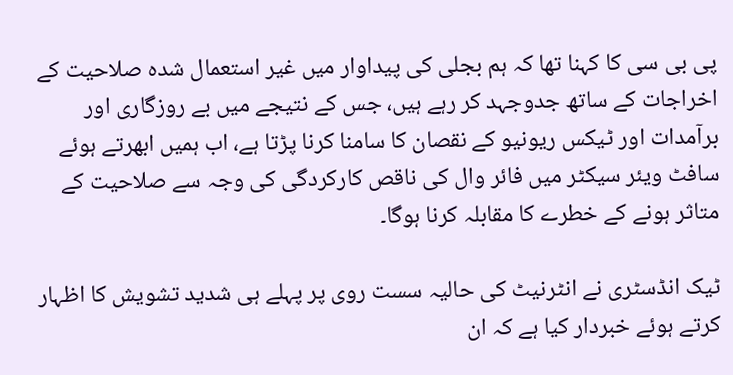پی بی سی کا کہنا تھا کہ ہم بجلی کی پیداوار میں غیر استعمال شدہ صلاحیت کے اخراجات کے ساتھ جدوجہد کر رہے ہیں، جس کے نتیجے میں بے روزگاری اور برآمدات اور ٹیکس ریونیو کے نقصان کا سامنا کرنا پڑتا ہے، اب ہمیں ابھرتے ہوئے سافٹ ویئر سیکٹر میں فائر وال کی ناقص کارکردگی کی وجہ سے صلاحیت کے متاثر ہونے کے خطرے کا مقابلہ کرنا ہوگا۔

ٹیک انڈسٹری نے انٹرنیٹ کی حالیہ سست روی پر پہلے ہی شدید تشویش کا اظہار کرتے ہوئے خبردار کیا ہے کہ ان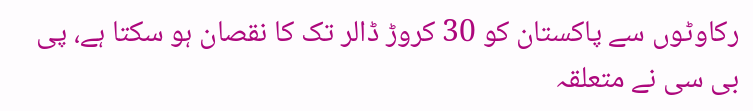رکاوٹوں سے پاکستان کو 30 کروڑ ڈالر تک کا نقصان ہو سکتا ہے، پی بی سی نے متعلقہ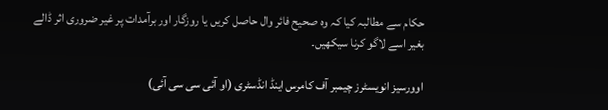حکام سے مطالبہ کیا کہ وہ صحیح فائر وال حاصل کریں یا روزگار اور برآمدات پر غیر ضروری اثر ڈالے بغیر اسے لاگو کرنا سیکھیں۔

اوورسیز انویسٹرز چیمبر آف کامرس اینڈ انڈسٹری (او آئی سی سی آئی)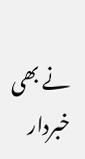نے بھی خبردار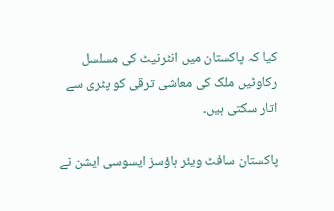کیا کہ پاکستان میں انٹرنیٹ کی مسلسل رکاوٹیں ملک کی معاشی ترقی کو پٹری سے اتار سکتی ہیں۔

پاکستان سافٹ ویئر ہاؤسز ایسوسی ایشن نے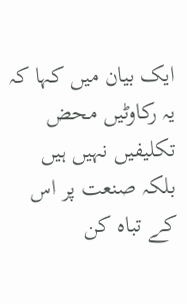ایک بیان میں کہا کہ یہ رکاوٹیں محض تکلیفیں نہیں ہیں بلکہ صنعت پر اس کے تباہ کن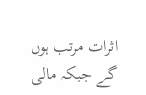اثرات مرتب ہوں گے جبکہ مالی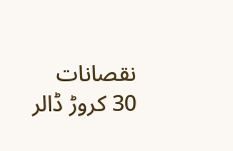نقصانات 30 کروڑ ڈالر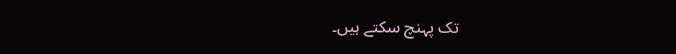تک پہنچ سکتے ہیں۔